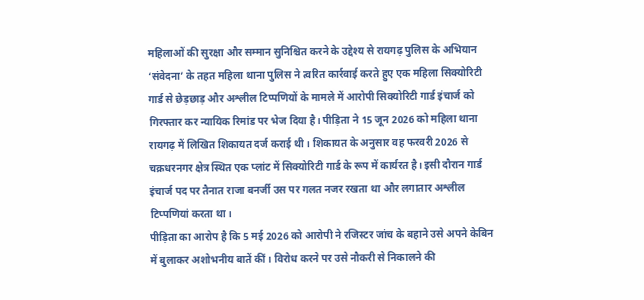महिलाओं की सुरक्षा और सम्मान सुनिश्चित करने के उद्देश्य से रायगढ़ पुलिस के अभियान ‘संवेदना’ के तहत महिला थाना पुलिस ने त्वरित कार्रवाई करते हुए एक महिला सिक्योरिटी गार्ड से छेड़छाड़ और अश्लील टिप्पणियों के मामले में आरोपी सिक्योरिटी गार्ड इंचार्ज को गिरफ्तार कर न्यायिक रिमांड पर भेज दिया है। पीड़िता ने 15 जून 2026 को महिला थाना रायगढ़ में लिखित शिकायत दर्ज कराई थी। शिकायत के अनुसार वह फरवरी 2026 से चक्रधरनगर क्षेत्र स्थित एक प्लांट में सिक्योरिटी गार्ड के रूप में कार्यरत है। इसी दौरान गार्ड इंचार्ज पद पर तैनात राजा बनर्जी उस पर गलत नजर रखता था और लगातार अश्लील टिप्पणियां करता था।
पीड़िता का आरोप है कि 5 मई 2026 को आरोपी ने रजिस्टर जांच के बहाने उसे अपने केबिन में बुलाकर अशोभनीय बातें कीं। विरोध करने पर उसे नौकरी से निकालने की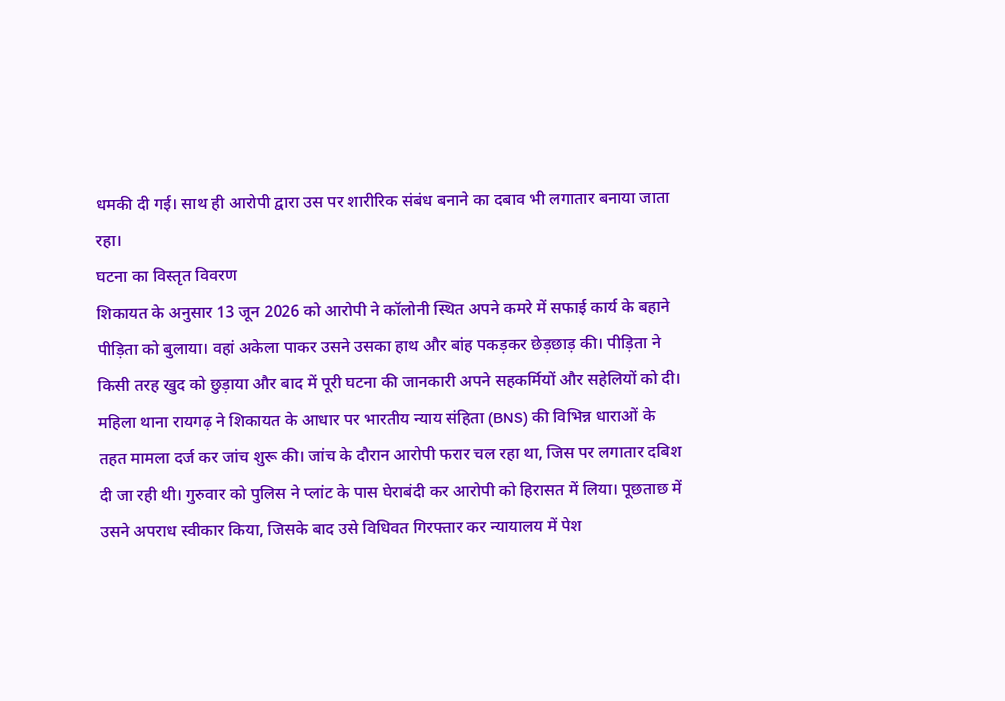धमकी दी गई। साथ ही आरोपी द्वारा उस पर शारीरिक संबंध बनाने का दबाव भी लगातार बनाया जाता रहा।
घटना का विस्तृत विवरण
शिकायत के अनुसार 13 जून 2026 को आरोपी ने कॉलोनी स्थित अपने कमरे में सफाई कार्य के बहाने पीड़िता को बुलाया। वहां अकेला पाकर उसने उसका हाथ और बांह पकड़कर छेड़छाड़ की। पीड़िता ने किसी तरह खुद को छुड़ाया और बाद में पूरी घटना की जानकारी अपने सहकर्मियों और सहेलियों को दी। महिला थाना रायगढ़ ने शिकायत के आधार पर भारतीय न्याय संहिता (BNS) की विभिन्न धाराओं के तहत मामला दर्ज कर जांच शुरू की। जांच के दौरान आरोपी फरार चल रहा था, जिस पर लगातार दबिश दी जा रही थी। गुरुवार को पुलिस ने प्लांट के पास घेराबंदी कर आरोपी को हिरासत में लिया। पूछताछ में उसने अपराध स्वीकार किया, जिसके बाद उसे विधिवत गिरफ्तार कर न्यायालय में पेश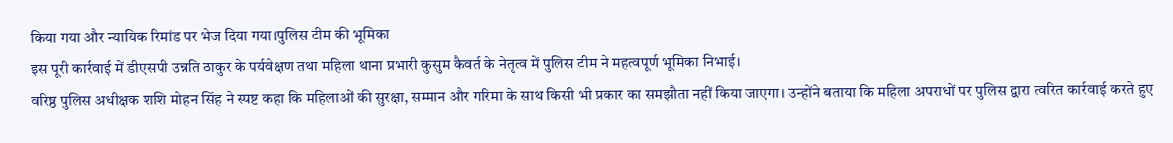किया गया और न्यायिक रिमांड पर भेज दिया गया।पुलिस टीम की भूमिका
इस पूरी कार्रवाई में डीएसपी उन्नति ठाकुर के पर्यवेक्षण तथा महिला थाना प्रभारी कुसुम कैवर्त के नेतृत्व में पुलिस टीम ने महत्वपूर्ण भूमिका निभाई।
वरिष्ठ पुलिस अधीक्षक शशि मोहन सिंह ने स्पष्ट कहा कि महिलाओं की सुरक्षा, सम्मान और गरिमा के साथ किसी भी प्रकार का समझौता नहीं किया जाएगा। उन्होंने बताया कि महिला अपराधों पर पुलिस द्वारा त्वरित कार्रवाई करते हुए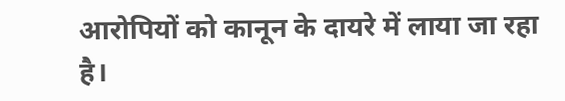आरोपियों को कानून के दायरे में लाया जा रहा है।